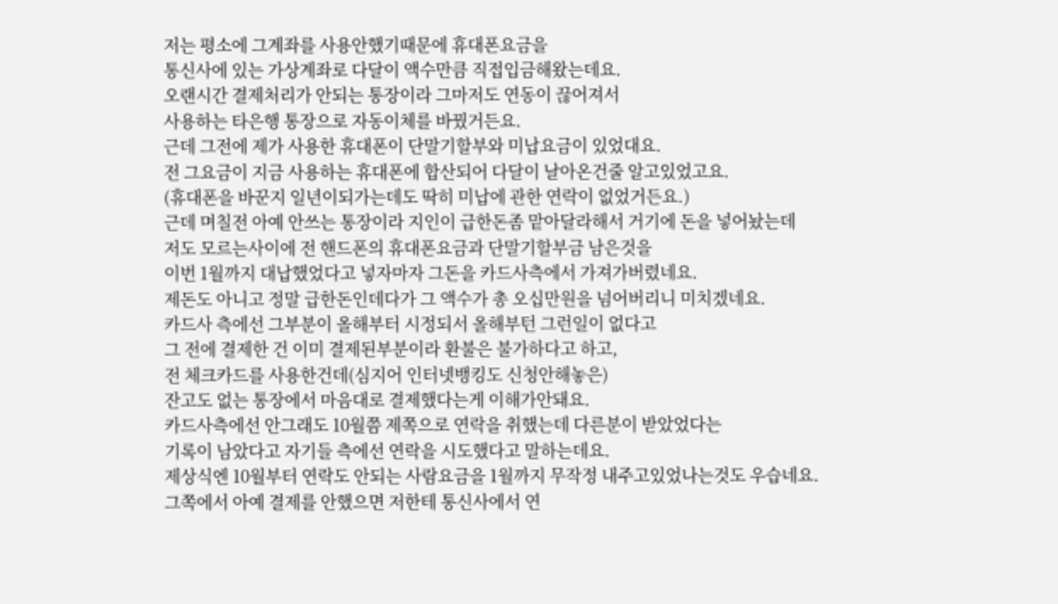저는 평소에 그계좌를 사용안했기때문에 휴대폰요금을
통신사에 있는 가상계좌로 다달이 액수만큼 직접입금해왔는데요.
오랜시간 결제처리가 안되는 통장이라 그마저도 연동이 끊어져서
사용하는 타은행 통장으로 자동이체를 바꿨거든요.
근데 그전에 제가 사용한 휴대폰이 단말기할부와 미납요금이 있었대요.
전 그요금이 지금 사용하는 휴대폰에 합산되어 다달이 날아온건줄 알고있었고요.
(휴대폰을 바꾼지 일년이되가는데도 딱히 미납에 관한 연락이 없었거든요.)
근데 며칠전 아예 안쓰는 통장이라 지인이 급한돈좀 맡아달라해서 거기에 돈을 넣어놨는데
저도 모르는사이에 전 핸드폰의 휴대폰요금과 단말기할부금 남은것을
이번 1월까지 대납했었다고 넣자마자 그돈을 카드사측에서 가져가버렸네요.
제돈도 아니고 정말 급한돈인데다가 그 액수가 총 오십만원을 넘어버리니 미치겠네요.
카드사 측에선 그부분이 올해부터 시정되서 올해부턴 그런일이 없다고
그 전에 결제한 건 이미 결제된부분이라 환불은 불가하다고 하고,
전 체크카드를 사용한건데(심지어 인터넷뱅킹도 신청안해놓은)
잔고도 없는 통장에서 마음대로 결제했다는게 이해가안돼요.
카드사측에선 안그래도 10월쯤 제쪽으로 연락을 취했는데 다른분이 받았었다는
기록이 남았다고 자기들 측에선 연락을 시도했다고 말하는데요.
제상식엔 10월부터 연락도 안되는 사람요금을 1월까지 무작정 내주고있었나는것도 우습네요.
그쪽에서 아예 결제를 안했으면 저한테 통신사에서 연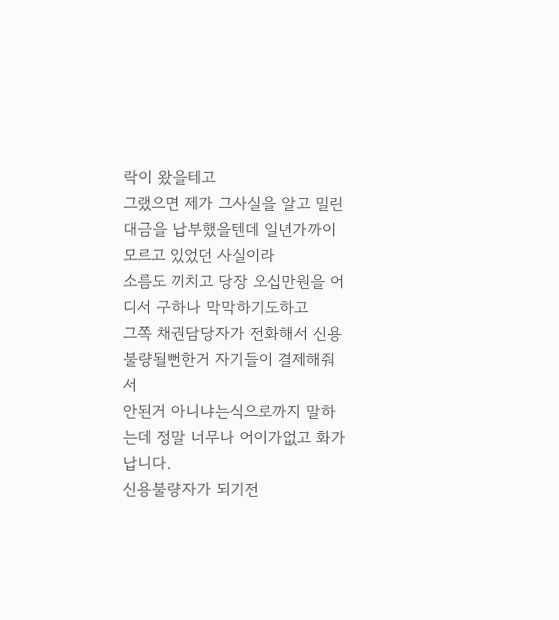락이 왔을테고
그랬으면 제가 그사실을 알고 밀린 대금을 납부했을텐데 일년가까이 모르고 있었던 사실이라
소름도 끼치고 당장 오십만원을 어디서 구하나 막막하기도하고
그쪽 채권담당자가 전화해서 신용불량될뻔한거 자기들이 결제해줘서
안된거 아니냐는식으로까지 말하는데 정말 너무나 어이가없고 화가납니다.
신용불량자가 되기전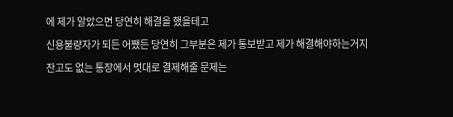에 제가 알았으면 당연히 해결을 했을테고
신용불량자가 되든 어쨌든 당연히 그부분은 제가 통보받고 제가 해결해야하는거지
잔고도 없는 통장에서 멋대로 결제해줄 문제는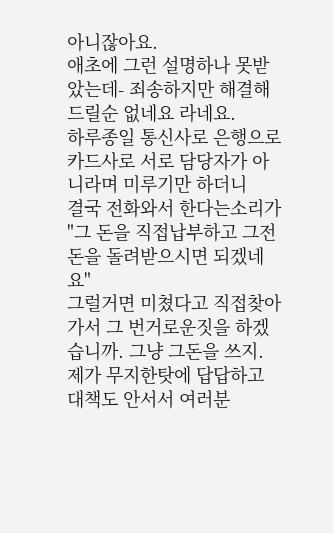아니잖아요.
애초에 그런 설명하나 못받았는데- 죄송하지만 해결해드릴순 없네요 라네요.
하루종일 통신사로 은행으로 카드사로 서로 담당자가 아니라며 미루기만 하더니
결국 전화와서 한다는소리가 "그 돈을 직접납부하고 그전돈을 돌려받으시면 되겠네요"
그럴거면 미쳤다고 직접찾아가서 그 번거로운짓을 하겠습니까. 그냥 그돈을 쓰지.
제가 무지한탓에 답답하고 대책도 안서서 여러분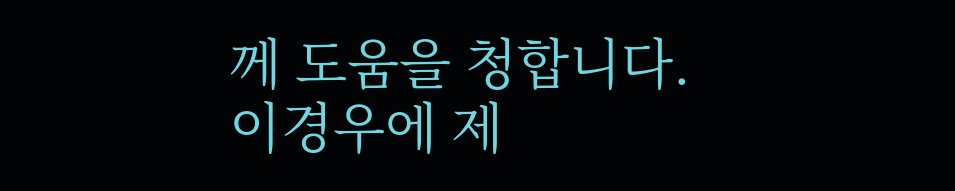께 도움을 청합니다.
이경우에 제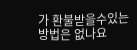가 환불받을수있는 방법은 없나요